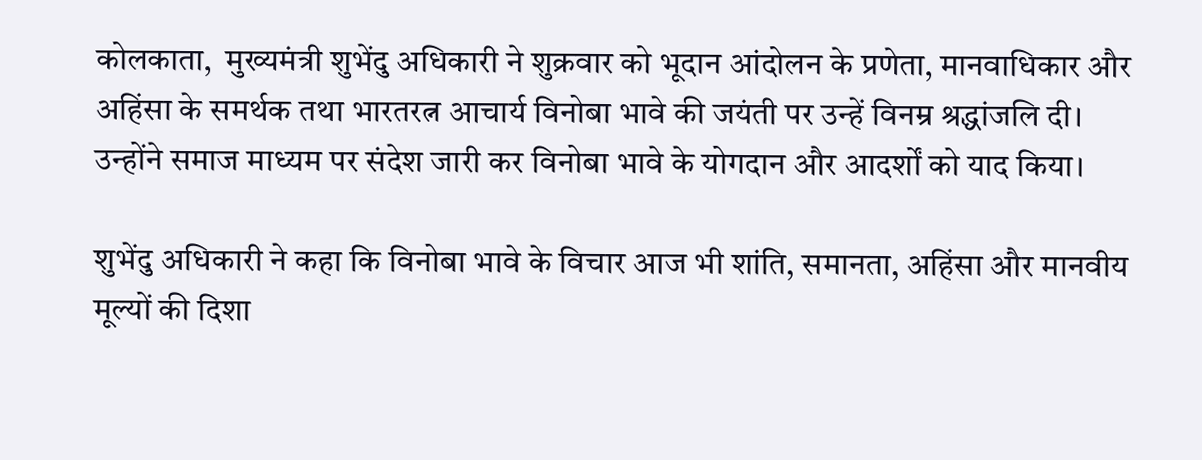कोलकाता,  मुख्यमंत्री शुभेंदु अधिकारी ने शुक्रवार को भूदान आंदोलन के प्रणेता, मानवाधिकार और अहिंसा के समर्थक तथा भारतरत्न आचार्य विनोबा भावे की जयंती पर उन्हें विनम्र श्रद्धांजलि दी। उन्होंने समाज माध्यम पर संदेश जारी कर विनोबा भावे के योगदान और आदर्शों को याद किया।

शुभेंदु अधिकारी ने कहा कि विनोबा भावे के विचार आज भी शांति, समानता, अहिंसा और मानवीय मूल्यों की दिशा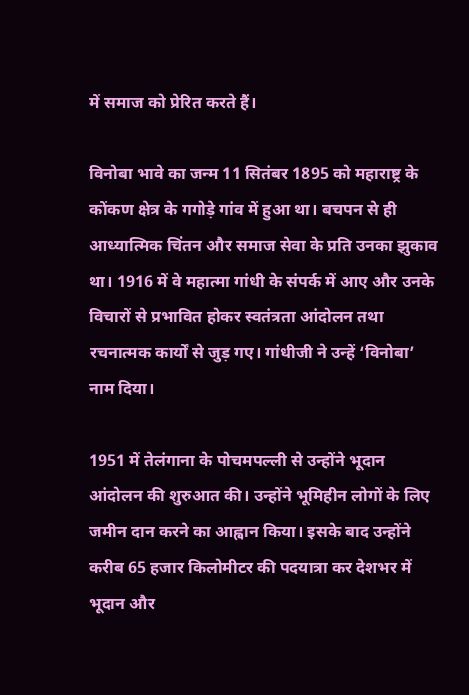में समाज को प्रेरित करते हैं।

विनोबा भावे का जन्म 11 सितंबर 1895 को महाराष्ट्र के कोंकण क्षेत्र के गगोड़े गांव में हुआ था। बचपन से ही आध्यात्मिक चिंतन और समाज सेवा के प्रति उनका झुकाव था। 1916 में वे महात्मा गांधी के संपर्क में आए और उनके विचारों से प्रभावित होकर स्वतंत्रता आंदोलन तथा रचनात्मक कार्यों से जुड़ गए। गांधीजी ने उन्हें ‘विनोबा’ नाम दिया।

1951 में तेलंगाना के पोचमपल्ली से उन्होंने भूदान आंदोलन की शुरुआत की। उन्होंने भूमिहीन लोगों के लिए जमीन दान करने का आह्वान किया। इसके बाद उन्होंने करीब 65 हजार किलोमीटर की पदयात्रा कर देशभर में भूदान और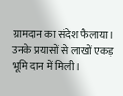ग्रामदान का संदेश फैलाया। उनके प्रयासों से लाखों एकड़ भूमि दान में मिली।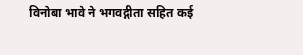विनोबा भावे ने भगवद्गीता सहित कई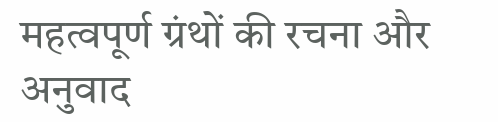महत्वपूर्ण ग्रंथों की रचना और अनुवाद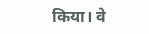किया। वे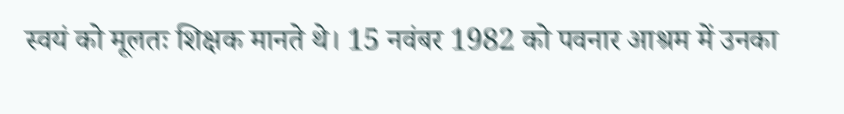स्वयं को मूलतः शिक्षक मानते थे। 15 नवंबर 1982 को पवनार आश्रम में उनका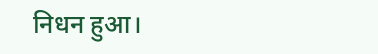निधन हुआ।